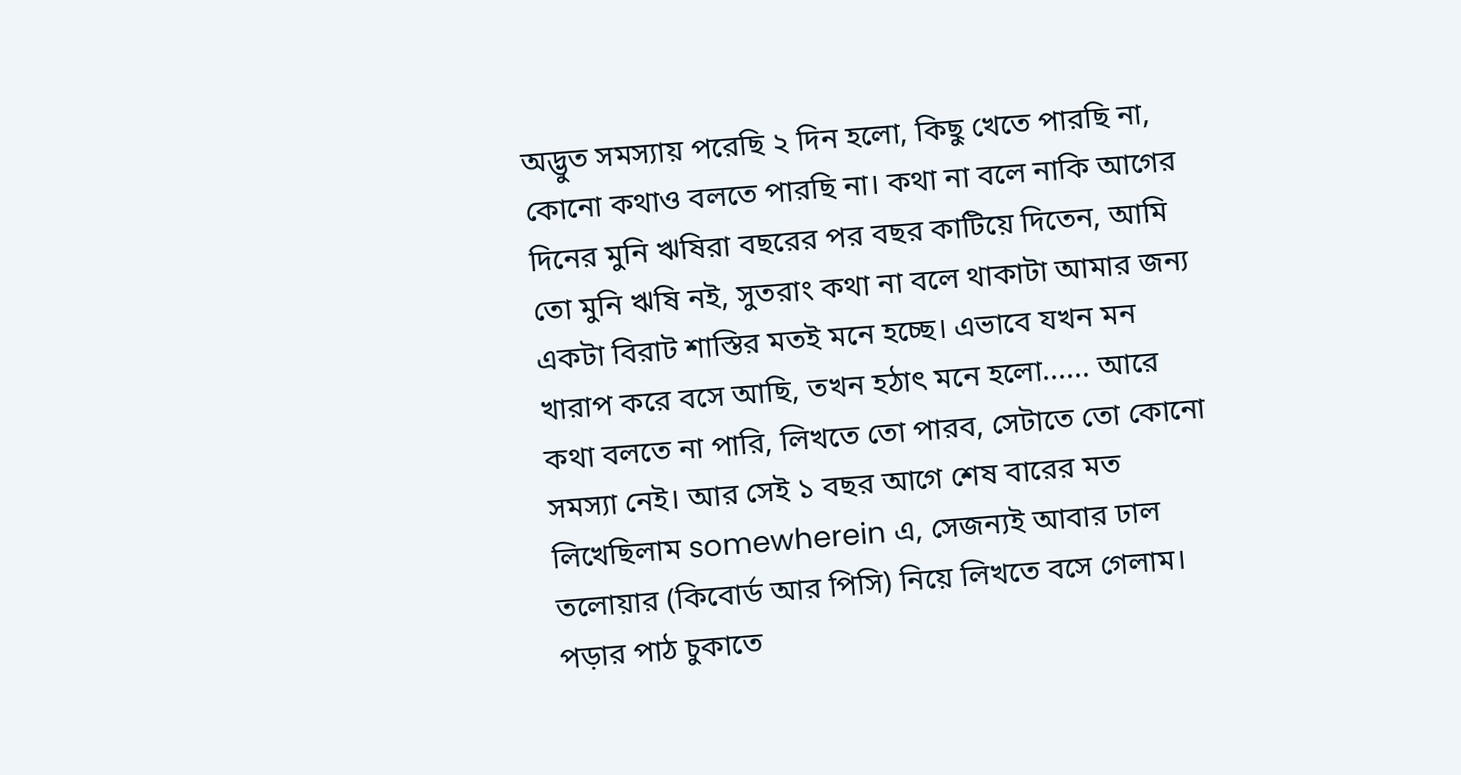অদ্ভুত সমস্যায় পরেছি ২ দিন হলো, কিছু খেতে পারছি না, কোনো কথাও বলতে পারছি না। কথা না বলে নাকি আগের দিনের মুনি ঋষিরা বছরের পর বছর কাটিয়ে দিতেন, আমি তো মুনি ঋষি নই, সুতরাং কথা না বলে থাকাটা আমার জন্য একটা বিরাট শাস্তির মতই মনে হচ্ছে। এভাবে যখন মন খারাপ করে বসে আছি, তখন হঠাৎ মনে হলো...... আরে কথা বলতে না পারি, লিখতে তো পারব, সেটাতে তো কোনো সমস্যা নেই। আর সেই ১ বছর আগে শেষ বারের মত লিখেছিলাম somewherein এ, সেজন্যই আবার ঢাল তলোয়ার (কিবোর্ড আর পিসি) নিয়ে লিখতে বসে গেলাম।
পড়ার পাঠ চুকাতে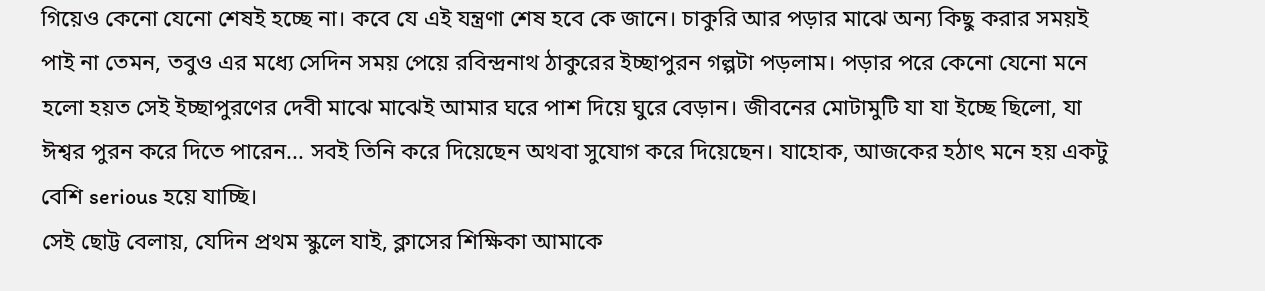গিয়েও কেনো যেনো শেষই হচ্ছে না। কবে যে এই যন্ত্রণা শেষ হবে কে জানে। চাকুরি আর পড়ার মাঝে অন্য কিছু করার সময়ই পাই না তেমন, তবুও এর মধ্যে সেদিন সময় পেয়ে রবিন্দ্রনাথ ঠাকুরের ইচ্ছাপুরন গল্পটা পড়লাম। পড়ার পরে কেনো যেনো মনে হলো হয়ত সেই ইচ্ছাপুরণের দেবী মাঝে মাঝেই আমার ঘরে পাশ দিয়ে ঘুরে বেড়ান। জীবনের মোটামুটি যা যা ইচ্ছে ছিলো, যা ঈশ্বর পুরন করে দিতে পারেন... সবই তিনি করে দিয়েছেন অথবা সুযোগ করে দিয়েছেন। যাহোক, আজকের হঠাৎ মনে হয় একটু বেশি serious হয়ে যাচ্ছি।
সেই ছোট্ট বেলায়, যেদিন প্রথম স্কুলে যাই, ক্লাসের শিক্ষিকা আমাকে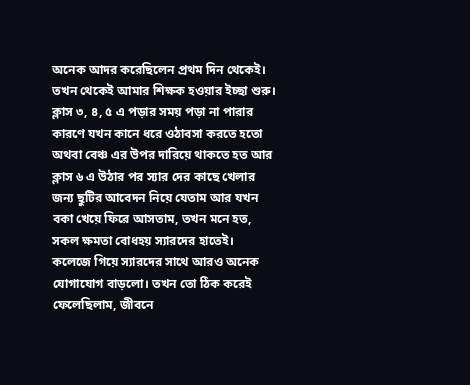অনেক আদর করেছিলেন প্রথম দিন থেকেই। তখন থেকেই আমার শিক্ষক হওয়ার ইচ্ছা শুরু। ক্লাস ৩, ৪, ৫ এ পড়ার সময় পড়া না পারার কারণে যখন কানে ধরে ওঠাবসা করতে হতো অথবা বেঞ্চ এর উপর দারিয়ে থাকতে হত আর ক্লাস ৬ এ উঠার পর স্যার দের কাছে খেলার জন্য ছুটির আবেদন নিয়ে যেতাম আর যখন বকা খেয়ে ফিরে আসতাম, তখন মনে হত, সকল ক্ষমতা বোধহয় স্যারদের হাতেই।
কলেজে গিয়ে স্যারদের সাথে আরও অনেক যোগাযোগ বাড়লো। তখন তো ঠিক করেই ফেলেছিলাম, জীবনে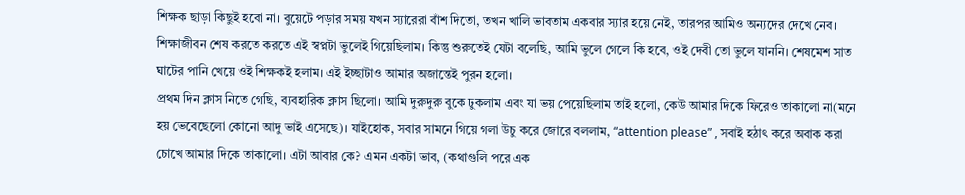শিক্ষক ছাড়া কিছুই হবো না। বুয়েটে পড়ার সময় যখন স্যারেরা বাঁশ দিতো, তখন খালি ভাবতাম একবার স্যার হয়ে নেই, তারপর আমিও অন্যদের দেখে নেব।
শিক্ষাজীবন শেষ করতে করতে এই স্বপ্নটা ভুলেই গিয়েছিলাম। কিন্তু শুরুতেই যেটা বলেছি, আমি ভুলে গেলে কি হবে, ওই দেবী তো ভুলে যাননি। শেষমেশ সাত ঘাটের পানি খেয়ে ওই শিক্ষকই হলাম। এই ইচ্ছাটাও আমার অজান্তেই পুরন হলো।
প্রথম দিন ক্লাস নিতে গেছি, ব্যবহারিক ক্লাস ছিলো। আমি দুরুদুরু বুকে ঢুকলাম এবং যা ভয় পেয়েছিলাম তাই হলো, কেউ আমার দিকে ফিরেও তাকালো না(মনে হয় ভেবেছেলো কোনো আদু ভাই এসেছে)। যাইহোক, সবার সামনে গিয়ে গলা উচু করে জোরে বললাম, “attention please” , সবাই হঠাৎ করে অবাক করা চোখে আমার দিকে তাকালো। এটা আবার কে? এমন একটা ভাব, (কথাগুলি পরে এক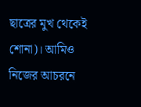ছাত্রের মুখ থেকেই শোনা)। আমিও নিজের আচরনে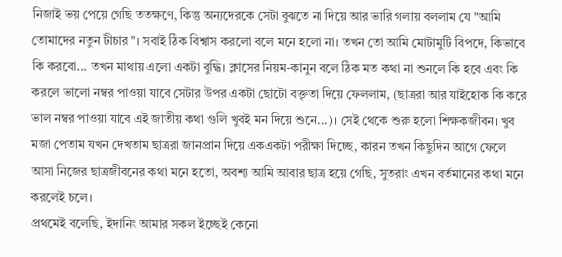নিজাই ভয় পেয়ে গেছি ততক্ষণে, কিন্তু অন্যদেরকে সেটা বুঝতে না দিয়ে আর ভারি গলায় বললাম যে "আমি তোমাদের নতুন টীচার"। সবাই ঠিক বিশ্বাস করলো বলে মনে হলো না। তখন তো আমি মোটামুটি বিপদে, কিভাবে কি করবো... তখন মাথায় এলো একটা বুদ্ধি। ক্লাসের নিয়ম-কানুন বলে ঠিক মত কথা না শুনলে কি হবে এবং কি করলে ভালো নম্বর পাওয়া যাবে সেটার উপর একটা ছোটো বক্তৃতা দিয়ে ফেললাম, (ছাত্ররা আর যাইহোক কি করে ভাল নম্বর পাওয়া যাবে এই জাতীয় কথা গুলি খুবই মন দিয়ে শুনে...)। সেই থেকে শুরু হলো শিক্ষকজীবন। খুব মজা পেতাম যখন দেখতাম ছাত্ররা জানপ্রান দিয়ে একএকটা পরীক্ষা দিচ্ছে, কারন তখন কিছুদিন আগে ফেলে আসা নিজের ছাত্রজীবনের কথা মনে হতো, অবশ্য আমি আবার ছাত্র হয়ে গেছি, সুতরাং এখন বর্তমানের কথা মনে করলেই চলে।
প্রথমেই বলেছি, ইদানিং আমার সকল ইচ্ছেই কেনো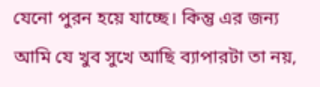যেনো পুরন হয়ে যাচ্ছে। কিন্তু এর জন্য আমি যে খুব সুখে আছি ব্যাপারটা তা নয়,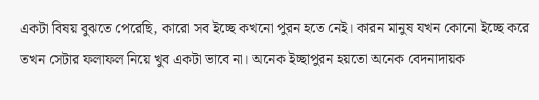একটা বিষয় বুঝতে পেরেছি, কারো সব ইচ্ছে কখনো পুরন হতে নেই। কারন মানুষ যখন কোনো ইচ্ছে করে তখন সেটার ফলাফল নিয়ে খুব একটা ভাবে না। অনেক ইচ্ছাপুরন হয়তো অনেক বেদনাদায়ক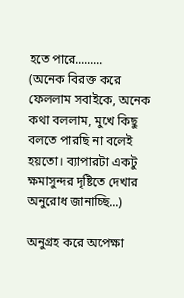হতে পারে.........
(অনেক বিরক্ত করে ফেললাম সবাইকে, অনেক কথা বললাম, মুখে কিছু বলতে পারছি না বলেই হয়তো। ব্যাপারটা একটু ক্ষমাসুন্দর দৃষ্টিতে দেখার অনুরোধ জানাচ্ছি...)

অনুগ্রহ করে অপেক্ষা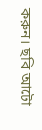করুন। ছবি আটো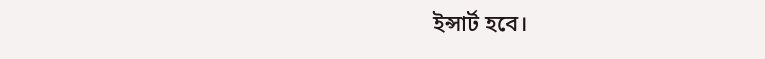ইন্সার্ট হবে।